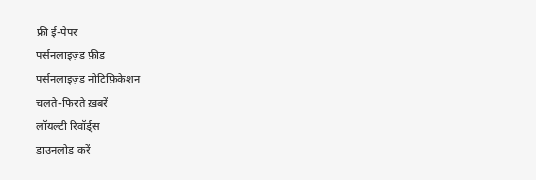फ्री ई-पेपर
पर्सनलाइज़्ड फ़ीड
पर्सनलाइज़्ड नोटिफ़िकेशन
चलते-फिरते ख़बरें
लॉयल्टी रिवॉर्ड्स
डाउनलोड करें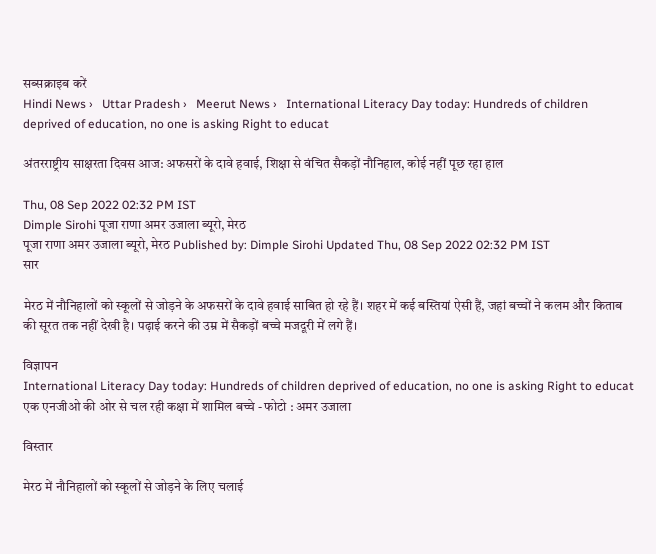सब्सक्राइब करें
Hindi News ›   Uttar Pradesh ›   Meerut News ›   International Literacy Day today: Hundreds of children deprived of education, no one is asking Right to educat

अंतरराष्ट्रीय साक्षरता दिवस आज: अफसरों के दावे हवाई, शिक्षा से वंचित सैकड़ों नौनिहाल, कोई नहीं पूछ रहा हाल

Thu, 08 Sep 2022 02:32 PM IST
Dimple Sirohi पूजा राणा अमर उजाला ब्यूरो, मेरठ
पूजा राणा अमर उजाला ब्यूरो, मेरठ Published by: Dimple Sirohi Updated Thu, 08 Sep 2022 02:32 PM IST
सार

मेरठ में नौनिहालों को स्कूलों से जोड़ने के अफसरों के दावे हवाई साबित हो रहे हैं। शहर में कई बस्तियां ऐसी हैं, जहां बच्चों ने कलम और किताब की सूरत तक नहीं देखी है। पढ़ाई करने की उम्र में सैकड़ों बच्चे मजदूरी में लगे हैं।

विज्ञापन
International Literacy Day today: Hundreds of children deprived of education, no one is asking Right to educat
एक एनजीओ की ओर से चल रही कक्षा में शामिल बच्चे - फोटो : अमर उजाला

विस्तार

मेरठ में नौनिहालों को स्कूलों से जोड़ने के लिए चलाई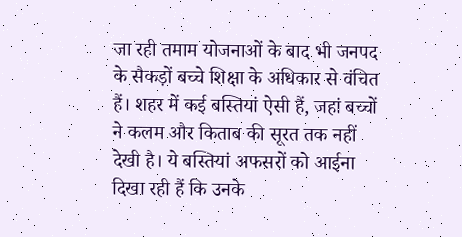जा रही तमाम योजनाओं के बाद भी जनपद के सैकड़ों बच्चे शिक्षा के अधिकार से वंचित हैं। शहर में कई बस्तियां ऐसी हैं, जहां बच्चों ने कलम और किताब की सूरत तक नहीं देखी है। ये बस्तियां अफसरों को आईना दिखा रही हैं कि उनके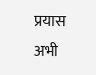प्रयास अभी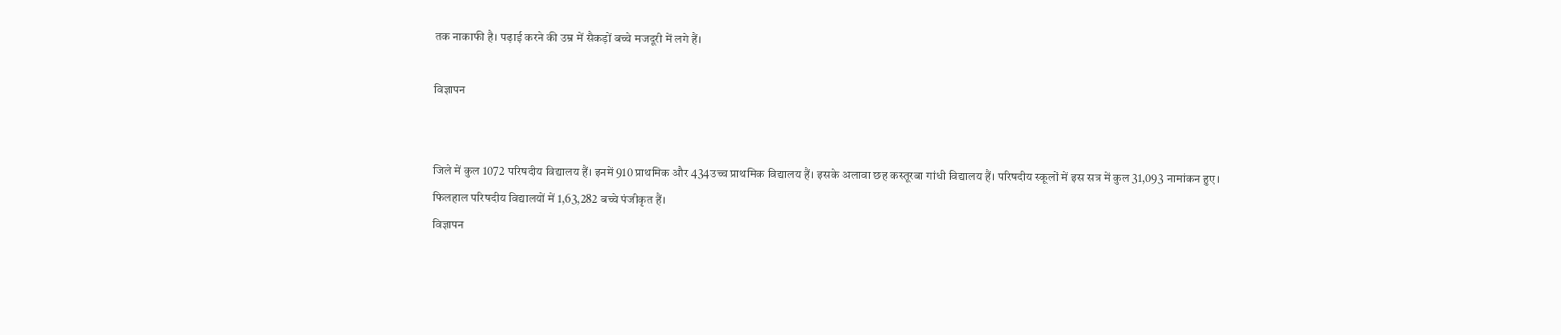तक नाकाफी है। पढ़ाई करने की उम्र में सैकड़ों बच्चे मजदूरी में लगे हैं।

विज्ञापन


जिले में कुल 1072 परिषदीय विद्यालय हैं। इनमें 910 प्राथमिक और 434उच्च प्राथमिक विद्यालय हैं। इसके अलावा छह कस्तूरबा गांधी विद्यालय हैं। परिषदीय स्कूलों में इस सत्र में कुल 31,093 नामांकन हुए। फिलहाल परिषदीय विद्यालयों में 1,63,282 बच्चे पंजीकृत हैं।
विज्ञापन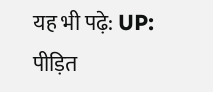यह भी पढ़े: UP: पीड़ित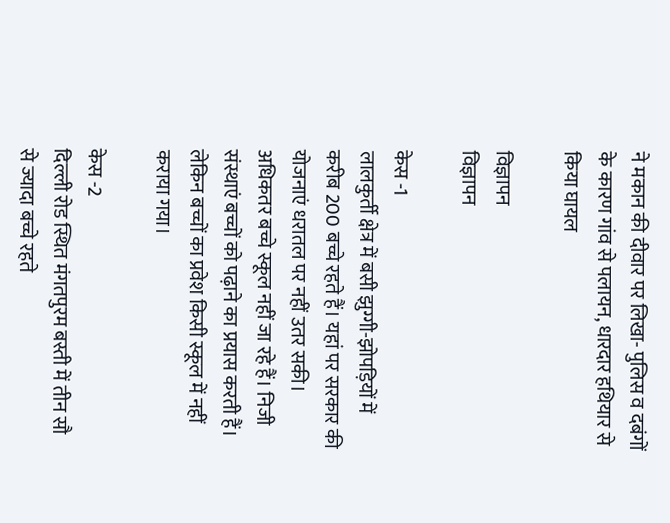ने मकान की दीवार पर लिखा- पुलिस व दबंगों के कारण गांव से पलायन, धारदार हथियार से किया घायल

विज्ञापन
विज्ञापन

केस -1
लालकुर्ती क्षेत्र में बसी झुग्गी-झोपड़ियों में करीब 200 बच्चे रहते हैं। यहां पर सरकार की योजनाएं धरातल पर नहीं उतर सकी। अधिकतर बच्चे स्कूल नहीं जा रहे हैं। निजी संस्थाएं बच्चों को पढ़ाने का प्रयास करती हैं। लेकिन बच्चों का प्रवेश किसी स्कूल में नहीं कराया गया।

केस -2
दिल्ली रोड स्थित मंगतपुरम बस्ती में तीन सौ से ज्यादा बच्चे रहते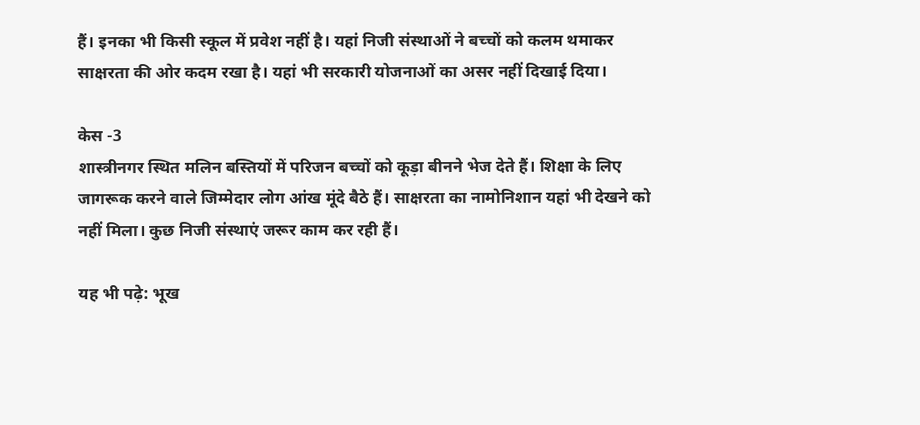हैं। इनका भी किसी स्कूल में प्रवेश नहीं है। यहां निजी संस्थाओं ने बच्चों को कलम थमाकर साक्षरता की ओर कदम रखा है। यहां भी सरकारी योजनाओं का असर नहीं दिखाई दिया।

केस -3
शास्त्रीनगर स्थित मलिन बस्तियों में परिजन बच्चों को कूड़ा बीनने भेज देते हैं। शिक्षा के लिए जागरूक करने वाले जिम्मेदार लोग आंख मूंदे बैठे हैं। साक्षरता का नामोनिशान यहां भी देखने को नहीं मिला। कुछ निजी संस्थाएं जरूर काम कर रही हैं।

यह भी पढ़े: भूख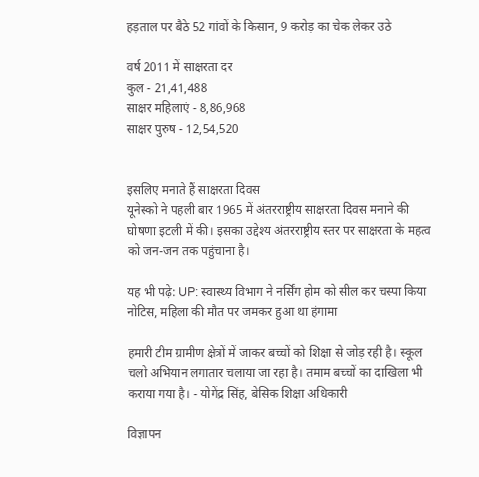हड़ताल पर बैठे 52 गांवों के किसान, 9 करोड़ का चेक लेकर उठे

वर्ष 2011 में साक्षरता दर
कुल - 21,41,488
साक्षर महिलाएं - 8,86,968
साक्षर पुरुष - 12,54,520


इसलिए मनाते हैं साक्षरता दिवस
यूनेस्को ने पहली बार 1965 में अंतरराष्ट्रीय साक्षरता दिवस मनाने की घोषणा इटली में की। इसका उद्देश्य अंतरराष्ट्रीय स्तर पर साक्षरता के महत्व को जन-जन तक पहुंचाना है।

यह भी पढ़े: UP: स्वास्थ्य विभाग ने नर्सिंग होम को सील कर चस्पा किया नोटिस, महिला की मौत पर जमकर हुआ था हंगामा

हमारी टीम ग्रामीण क्षेत्रों में जाकर बच्चों को शिक्षा से जोड़ रही है। स्कूल चलो अभियान लगातार चलाया जा रहा है। तमाम बच्चों का दाखिला भी कराया गया है। - योगेंद्र सिंह, बेसिक शिक्षा अधिकारी

विज्ञापन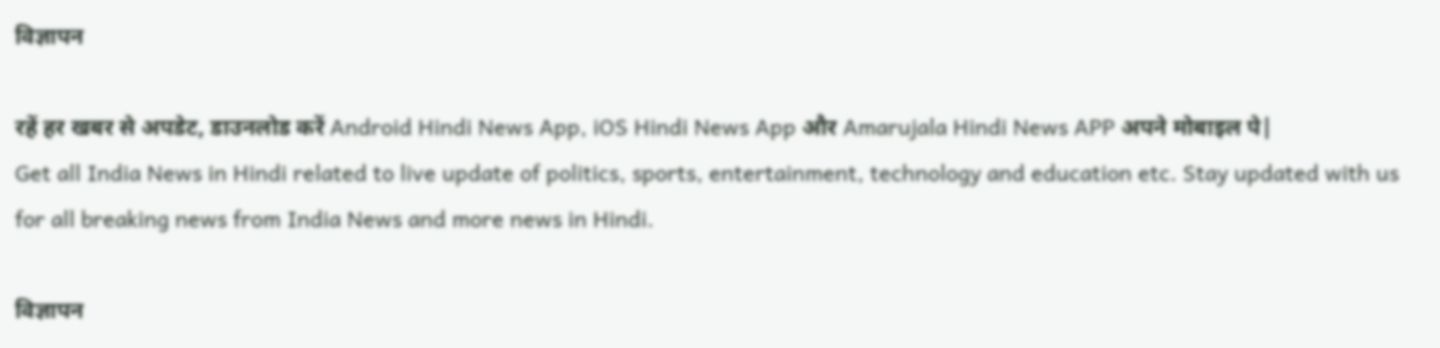विज्ञापन

रहें हर खबर से अपडेट, डाउनलोड करें Android Hindi News App, iOS Hindi News App और Amarujala Hindi News APP अपने मोबाइल पे|
Get all India News in Hindi related to live update of politics, sports, entertainment, technology and education etc. Stay updated with us for all breaking news from India News and more news in Hindi.

विज्ञापन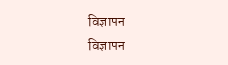विज्ञापन
विज्ञापन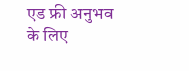एड फ्री अनुभव के लिए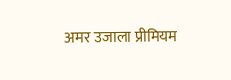अमर उजाला प्रीमियम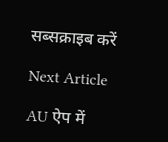सब्सक्राइब करें

Next Article

AU ऐप में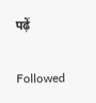पढ़ें

Followed